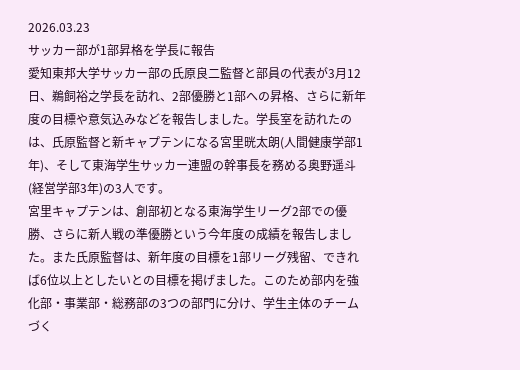2026.03.23
サッカー部が1部昇格を学長に報告
愛知東邦大学サッカー部の氏原良二監督と部員の代表が3月12日、鵜飼裕之学長を訪れ、2部優勝と1部への昇格、さらに新年度の目標や意気込みなどを報告しました。学長室を訪れたのは、氏原監督と新キャプテンになる宮里晄太朗(人間健康学部1年)、そして東海学生サッカー連盟の幹事長を務める奥野遥斗(経営学部3年)の3人です。
宮里キャプテンは、創部初となる東海学生リーグ2部での優勝、さらに新人戦の準優勝という今年度の成績を報告しました。また氏原監督は、新年度の目標を1部リーグ残留、できれば6位以上としたいとの目標を掲げました。このため部内を強化部・事業部・総務部の3つの部門に分け、学生主体のチームづく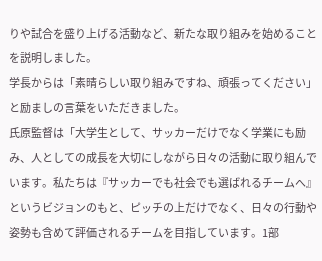りや試合を盛り上げる活動など、新たな取り組みを始めることを説明しました。
学長からは「素晴らしい取り組みですね、頑張ってください」と励ましの言葉をいただきました。
氏原監督は「大学生として、サッカーだけでなく学業にも励み、人としての成長を大切にしながら日々の活動に取り組んでいます。私たちは『サッカーでも社会でも選ばれるチームへ』というビジョンのもと、ピッチの上だけでなく、日々の行動や姿勢も含めて評価されるチームを目指しています。1部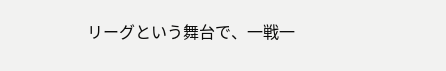リーグという舞台で、一戦一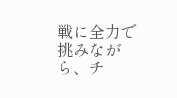戦に全力で挑みながら、チ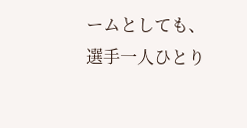ームとしても、選手一人ひとり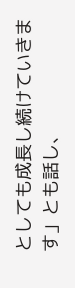としても成長し続けていきます」とも話し、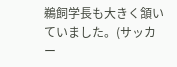鵜飼学長も大きく頷いていました。(サッカー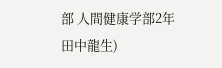部 人間健康学部2年 田中龍生)